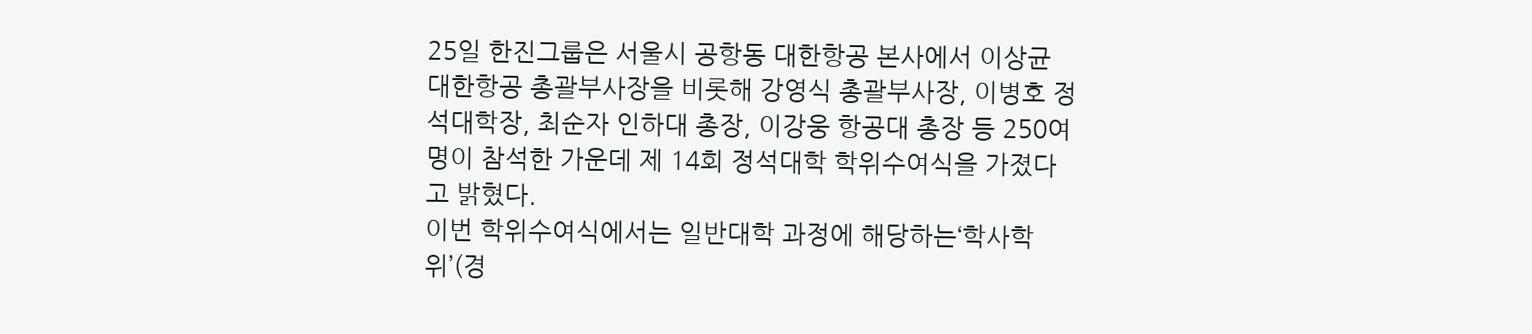25일 한진그룹은 서울시 공항동 대한항공 본사에서 이상균 대한항공 총괄부사장을 비롯해 강영식 총괄부사장, 이병호 정석대학장, 최순자 인하대 총장, 이강웅 항공대 총장 등 250여명이 참석한 가운데 제 14회 정석대학 학위수여식을 가졌다고 밝혔다.
이번 학위수여식에서는 일반대학 과정에 해당하는‘학사학위’(경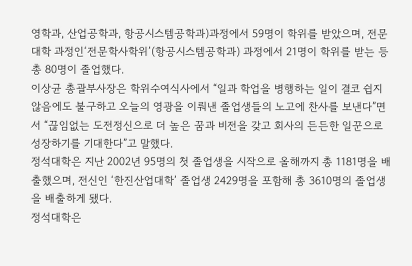영학과, 산업공학과, 항공시스템공학과)과정에서 59명이 학위를 받았으며, 전문대학 과정인‘전문학사학위’(항공시스템공학과) 과정에서 21명이 학위를 받는 등 총 80명이 졸업했다.
이상균 총괄부사장은 학위수여식사에서 “일과 학업을 병행하는 일이 결코 쉽지 않음에도 불구하고 오늘의 영광을 이뤄낸 졸업생들의 노고에 찬사를 보낸다”면서 “끊임없는 도전정신으로 더 높은 꿈과 비전을 갖고 회사의 든든한 일꾼으로 성장하기를 기대한다”고 말했다.
정석대학은 지난 2002년 95명의 첫 졸업생을 시작으로 올해까지 총 1181명을 배출했으며, 전신인 ‘한진산업대학’ 졸업생 2429명을 포함해 총 3610명의 졸업생을 배출하게 됐다.
정석대학은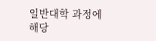일반대학 과정에 해당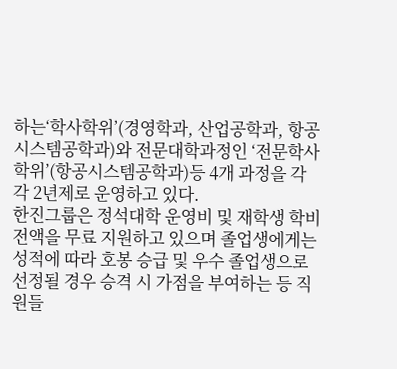하는‘학사학위’(경영학과, 산업공학과, 항공시스템공학과)와 전문대학과정인 ‘전문학사학위’(항공시스템공학과)등 4개 과정을 각각 2년제로 운영하고 있다.
한진그룹은 정석대학 운영비 및 재학생 학비 전액을 무료 지원하고 있으며 졸업생에게는 성적에 따라 호봉 승급 및 우수 졸업생으로 선정될 경우 승격 시 가점을 부여하는 등 직원들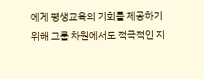에게 평생교육의 기회를 제공하기 위해 그룹 차원에서도 적극적인 지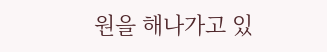원을 해나가고 있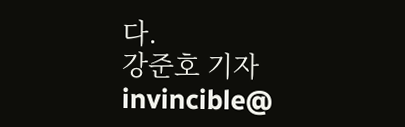다.
강준호 기자 invincible@